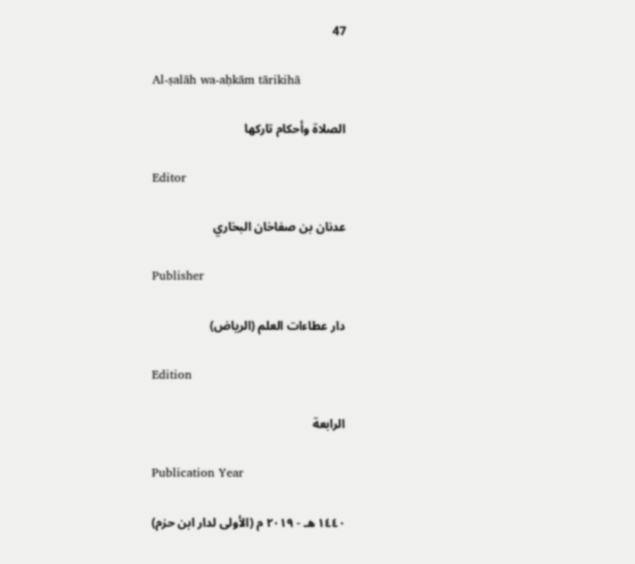47

Al-ṣalāh wa-aḥkām tārikihā

الصلاة وأحكام تاركها

Editor

عدنان بن صفاخان البخاري

Publisher

دار عطاءات العلم (الرياض)

Edition

الرابعة

Publication Year

١٤٤٠ هـ - ٢٠١٩ م (الأولى لدار ابن حزم)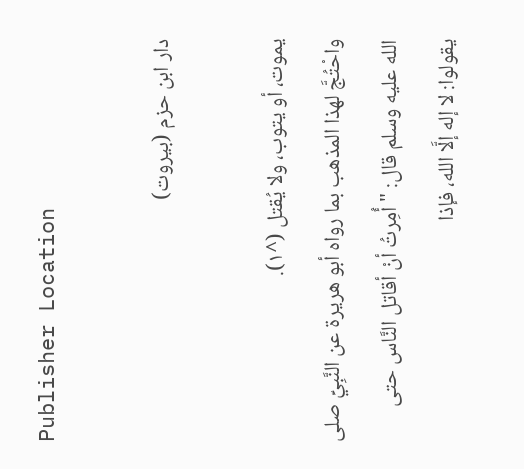Publisher Location

دار ابن حزم (بيروت)

يموت، أو يتوب، ولا يُقتل (^١).
واحْتُجَّ لهذا المذهب بما رواه أبو هريرة عن النَّبِيِّ صلى الله عليه وسلم قال: "أُمِرتُ أنْ أقاتل النَّاس حتى يقولوا: لا إله إلَّا الله، فإذا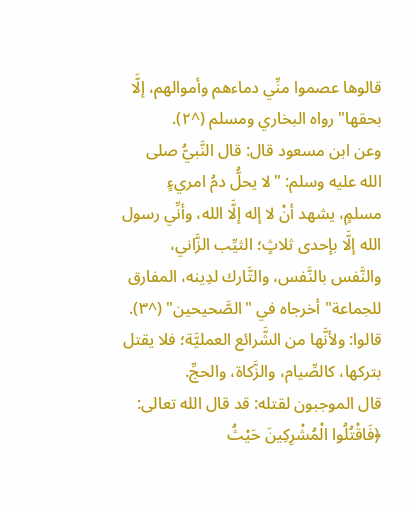قالوها عصموا منِّي دماءهم وأموالهم، إلَّا بحقها" رواه البخاري ومسلم (^٢).
وعن ابن مسعود قال: قال النَّبيُّ صلى الله عليه وسلم: "لا يحلُّ دمُ امريءٍ مسلمٍ، يشهد أنْ لا إله إلَّا الله، وأنِّي رسول الله إلَّا بإحدى ثلاثٍ؛ الثيِّب الزَّاني، والنَّفس بالنَّفس، والتَّارك لدِينه، المفارق للجماعة" أخرجاه في "الصَّحيحين" (^٣).
قالوا: ولأنَّها من الشَّرائع العمليَّة؛ فلا يقتل بتركها، كالصِّيام، والزَّكاة، والحجِّ.
قال الموجبون لقتله: قد قال الله تعالى: ﴿فَاقْتُلُوا الْمُشْرِكِينَ حَيْثُ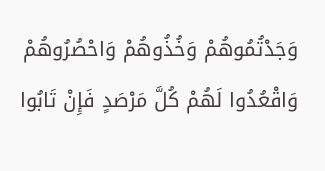وَجَدْتُمُوهُمْ وَخُذُوهُمْ وَاحْصُرُوهُمْ وَاقْعُدُوا لَهُمْ كُلَّ مَرْصَدٍ فَإِنْ تَابُوا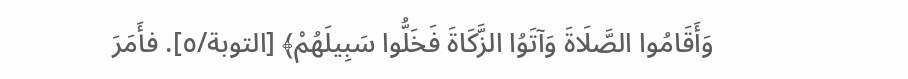وَأَقَامُوا الصَّلَاةَ وَآتَوُا الزَّكَاةَ فَخَلُّوا سَبِيلَهُمْ﴾ [التوبة/٥]. فأَمَرَ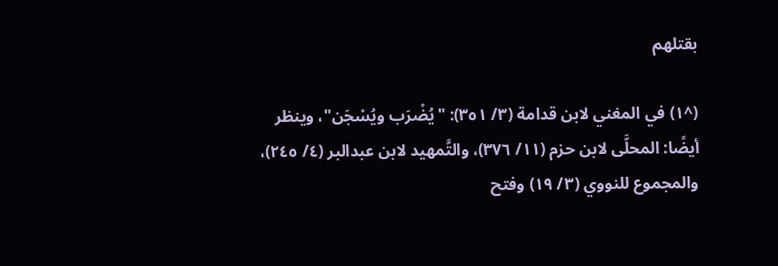بقتلهم

(^١) في المغني لابن قدامة (٣/ ٣٥١): "يُضْرَب ويُسْجَن"، وينظر أيضًا: المحلَّى لابن حزم (١١/ ٣٧٦)، والتَّمهيد لابن عبدالبر (٤/ ٢٤٥)، والمجموع للنووي (٣/ ١٩) وفتح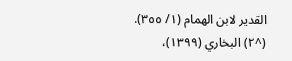القدير لابن الهمام (١/ ٣٥٥).
(^٢) البخاري (١٣٩٩)،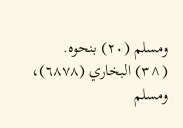ومسلم (٢٠) بنحوه.
(^٣) البخاري (٦٨٧٨)، ومسلم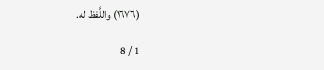(١٦٧٦) واللَّفظ له.

1 / 8